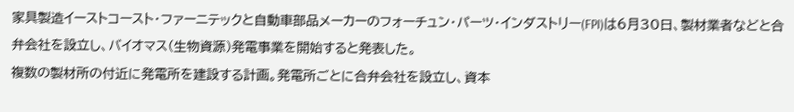家具製造イーストコースト・ファーニテックと自動車部品メーカーのフォーチュン・パーツ・インダストリー(FPI)は6月30日、製材業者などと合弁会社を設立し、バイオマス(生物資源)発電事業を開始すると発表した。
複数の製材所の付近に発電所を建設する計画。発電所ごとに合弁会社を設立し、資本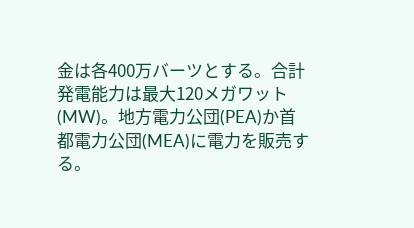金は各400万バーツとする。合計発電能力は最大120メガワット(MW)。地方電力公団(PEA)か首都電力公団(MEA)に電力を販売する。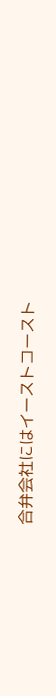合弁会社にはイーストコースト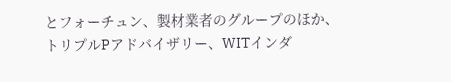とフォーチュン、製材業者のグループのほか、トリプルPアドバイザリー、WITインダ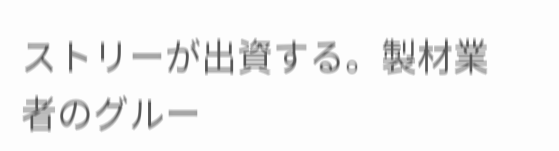ストリーが出資する。製材業者のグルー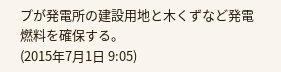プが発電所の建設用地と木くずなど発電燃料を確保する。
(2015年7月1日 9:05)